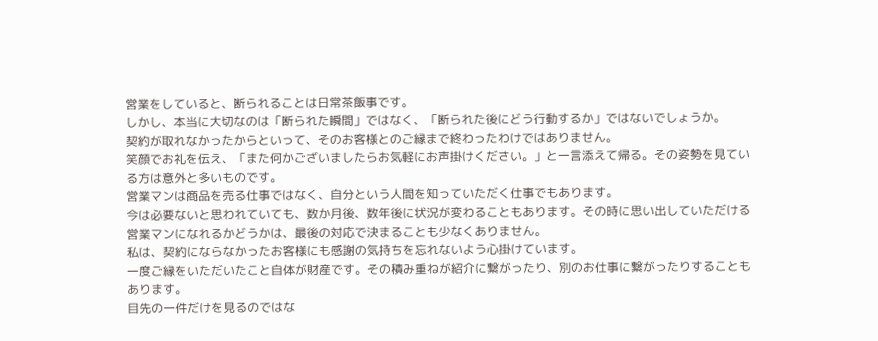営業をしていると、断られることは日常茶飯事です。
しかし、本当に大切なのは「断られた瞬間」ではなく、「断られた後にどう行動するか」ではないでしょうか。
契約が取れなかったからといって、そのお客様とのご縁まで終わったわけではありません。
笑顔でお礼を伝え、「また何かございましたらお気軽にお声掛けください。」と一言添えて帰る。その姿勢を見ている方は意外と多いものです。
営業マンは商品を売る仕事ではなく、自分という人間を知っていただく仕事でもあります。
今は必要ないと思われていても、数か月後、数年後に状況が変わることもあります。その時に思い出していただける営業マンになれるかどうかは、最後の対応で決まることも少なくありません。
私は、契約にならなかったお客様にも感謝の気持ちを忘れないよう心掛けています。
一度ご縁をいただいたこと自体が財産です。その積み重ねが紹介に繋がったり、別のお仕事に繋がったりすることもあります。
目先の一件だけを見るのではな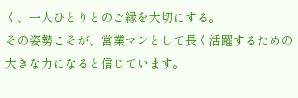く、一人ひとりとのご縁を大切にする。
その姿勢こそが、営業マンとして長く活躍するための大きな力になると信じています。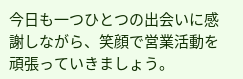今日も一つひとつの出会いに感謝しながら、笑顔で営業活動を頑張っていきましょう。